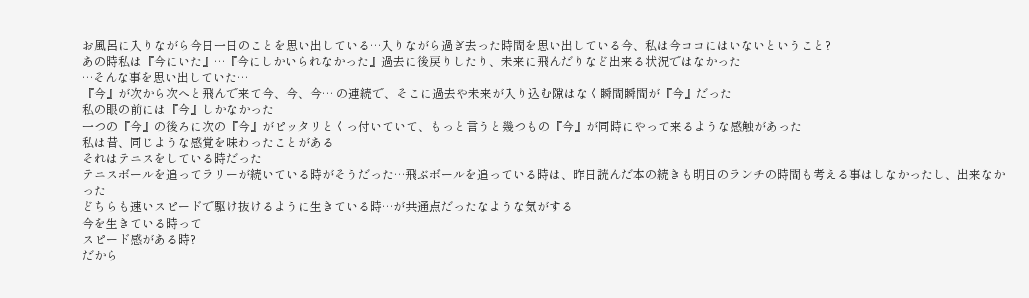お風呂に入りながら今日一日のことを思い出している…入りながら過ぎ去った時間を思い出している今、私は今ココにはいないということ?
あの時私は『今にいた』…『今にしかいられなかった』過去に後戻りしたり、未来に飛んだりなど出来る状況ではなかった
…そんな事を思い出していた…
『今』が次から次へと飛んで来て今、今、今… の連続で、そこに過去や未来が入り込む隙はなく瞬間瞬間が『今』だった
私の眼の前には『今』しかなかった
一つの『今』の後ろに次の『今』がピッタリとくっ付いていて、もっと言うと幾つもの『今』が同時にやって来るような感触があった
私は昔、同じような感覚を味わったことがある
それはテニスをしている時だった
テニスボールを追ってラリーが続いている時がそうだった…飛ぶボールを追っている時は、昨日読んだ本の続きも明日のランチの時間も考える事はしなかったし、出来なかった
どちらも速いスピードで駆け抜けるように生きている時…が共通点だったなような気がする
今を生きている時って
スピード感がある時?
だから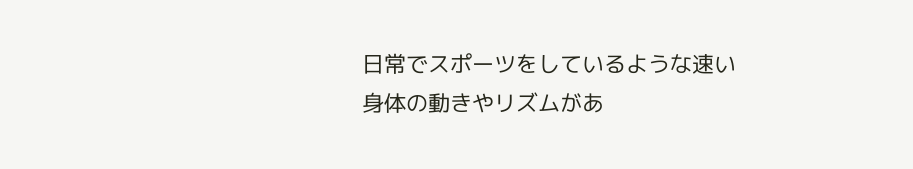日常でスポーツをしているような速い身体の動きやリズムがあ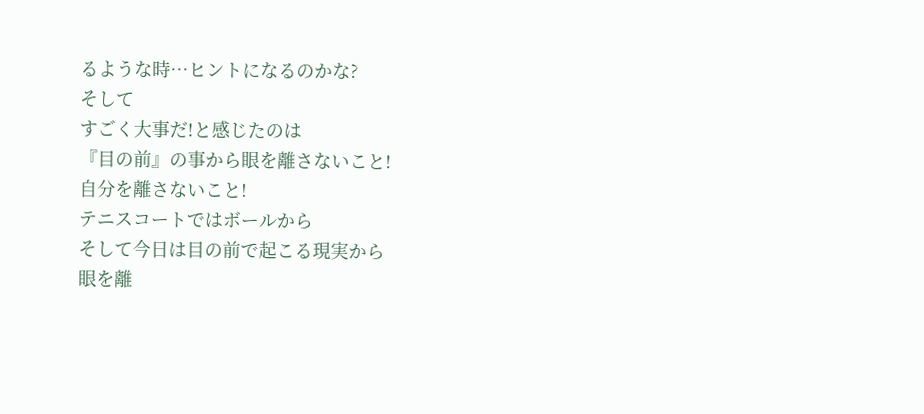るような時…ヒントになるのかな?
そして
すごく大事だ!と感じたのは
『目の前』の事から眼を離さないこと!
自分を離さないこと!
テニスコートではボールから
そして今日は目の前で起こる現実から
眼を離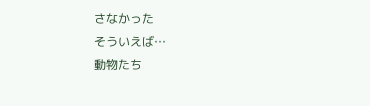さなかった
そういえば…
動物たち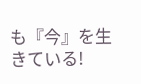も『今』を生きている!